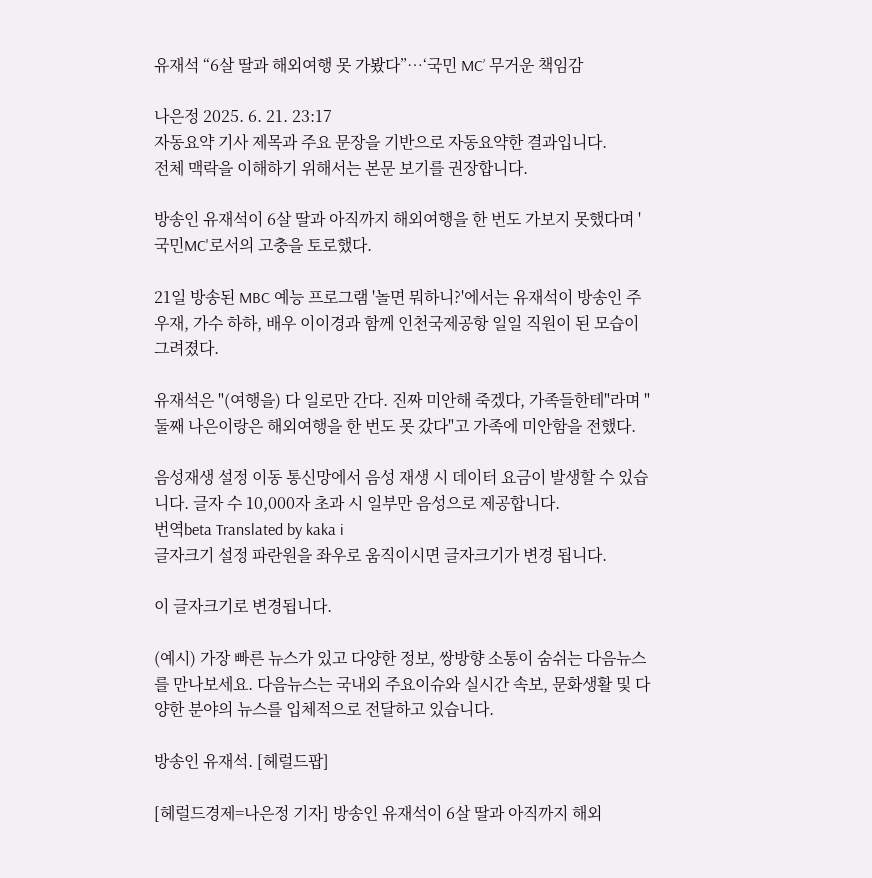유재석 “6살 딸과 해외여행 못 가봤다”…‘국민 MC’ 무거운 책임감

나은정 2025. 6. 21. 23:17
자동요약 기사 제목과 주요 문장을 기반으로 자동요약한 결과입니다.
전체 맥락을 이해하기 위해서는 본문 보기를 권장합니다.

방송인 유재석이 6살 딸과 아직까지 해외여행을 한 번도 가보지 못했다며 '국민MC'로서의 고충을 토로했다.

21일 방송된 MBC 예능 프로그램 '놀면 뭐하니?'에서는 유재석이 방송인 주우재, 가수 하하, 배우 이이경과 함께 인천국제공항 일일 직원이 된 모습이 그려졌다.

유재석은 "(여행을) 다 일로만 간다. 진짜 미안해 죽겠다, 가족들한테"라며 "둘째 나은이랑은 해외여행을 한 번도 못 갔다"고 가족에 미안함을 전했다.

음성재생 설정 이동 통신망에서 음성 재생 시 데이터 요금이 발생할 수 있습니다. 글자 수 10,000자 초과 시 일부만 음성으로 제공합니다.
번역beta Translated by kaka i
글자크기 설정 파란원을 좌우로 움직이시면 글자크기가 변경 됩니다.

이 글자크기로 변경됩니다.

(예시) 가장 빠른 뉴스가 있고 다양한 정보, 쌍방향 소통이 숨쉬는 다음뉴스를 만나보세요. 다음뉴스는 국내외 주요이슈와 실시간 속보, 문화생활 및 다양한 분야의 뉴스를 입체적으로 전달하고 있습니다.

방송인 유재석. [헤럴드팝]

[헤럴드경제=나은정 기자] 방송인 유재석이 6살 딸과 아직까지 해외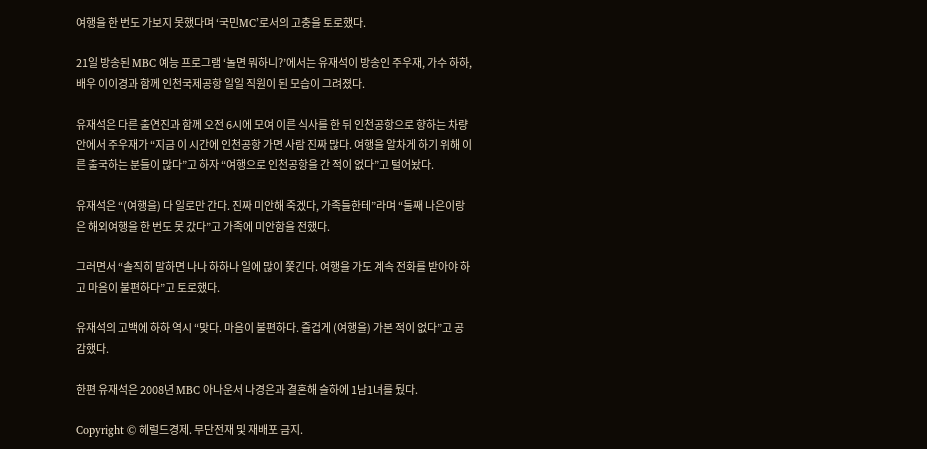여행을 한 번도 가보지 못했다며 ‘국민MC’로서의 고충을 토로했다.

21일 방송된 MBC 예능 프로그램 ‘놀면 뭐하니?’에서는 유재석이 방송인 주우재, 가수 하하, 배우 이이경과 함께 인천국제공항 일일 직원이 된 모습이 그려졌다.

유재석은 다른 출연진과 함께 오전 6시에 모여 이른 식사를 한 뒤 인천공항으로 향하는 차량 안에서 주우재가 “지금 이 시간에 인천공항 가면 사람 진짜 많다. 여행을 알차게 하기 위해 이른 출국하는 분들이 많다”고 하자 “여행으로 인천공항을 간 적이 없다”고 털어놨다.

유재석은 “(여행을) 다 일로만 간다. 진짜 미안해 죽겠다, 가족들한테”라며 “둘째 나은이랑은 해외여행을 한 번도 못 갔다”고 가족에 미안함을 전했다.

그러면서 “솔직히 말하면 나나 하하나 일에 많이 쫓긴다. 여행을 가도 계속 전화를 받아야 하고 마음이 불편하다”고 토로했다.

유재석의 고백에 하하 역시 “맞다. 마음이 불편하다. 즐겁게 (여행을) 가본 적이 없다”고 공감했다.

한편 유재석은 2008년 MBC 아나운서 나경은과 결혼해 슬하에 1남1녀를 뒀다.

Copyright © 헤럴드경제. 무단전재 및 재배포 금지.